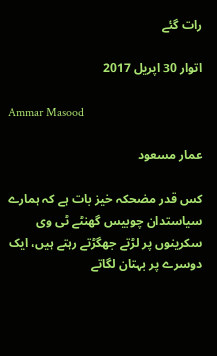رات گئے

اتوار 30 اپریل 2017

Ammar Masood

عمار مسعود

کس قدر مضحکہ خیز بات ہے کہ ہمارے سیاستدان چوبیس گھنٹے ٹی وی سکرینوں پر لڑتے جھگڑتے رہتے ہیں، ایک دوسرے پر بہتان لگاتے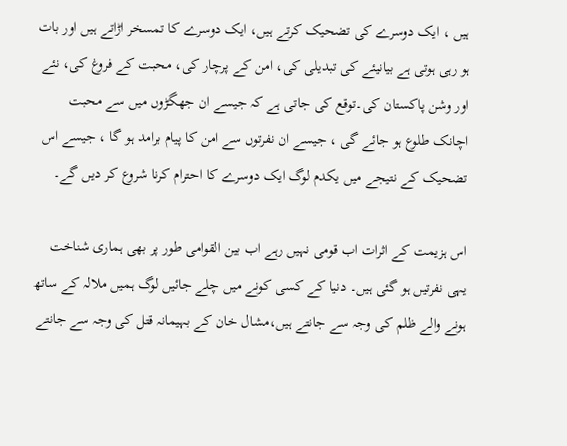ہیں ، ایک دوسرے کی تضحیک کرتے ہیں، ایک دوسرے کا تمسخر اڑاتے ہیں اور بات ہو رہی ہوتی ہے بیانیئے کی تبدیلی کی، امن کے پرچار کی، محبت کے فروغ کی، نئے اور وشن پاکستان کی۔توقع کی جاتی ہے کہ جیسے ان جھگڑوں میں سے محبت اچانک طلوع ہو جائے گی ، جیسے ان نفرتوں سے امن کا پیام برامد ہو گا ، جیسے اس تضحیک کے نتیجے میں یکدم لوگ ایک دوسرے کا احترام کرنا شروع کر دیں گے۔

اس ہزیمت کے اثرات اب قومی نہیں رہے اب بین القوامی طور پر بھی ہماری شناخت یہی نفرتیں ہو گئی ہیں۔ دنیا کے کسی کونے میں چلے جائیں لوگ ہمیں ملالہ کے ساتھ ہونے والے ظلم کی وجہ سے جانتے ہیں،مشال خان کے بہیمانہ قتل کی وجہ سے جانتے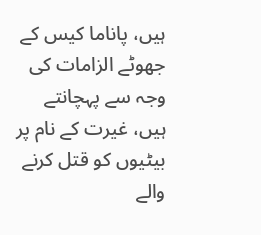ہیں، پاناما کیس کے جھوٹے الزامات کی وجہ سے پہچانتے ہیں، غیرت کے نام پر بیٹیوں کو قتل کرنے والے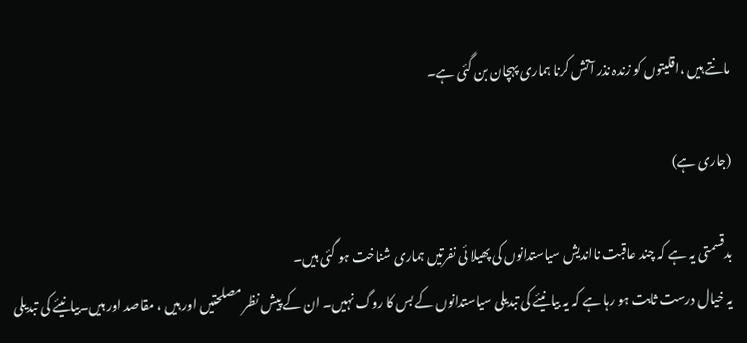مانتے ہیں ،اقلیتوں کو زندہ نذر آتش کرنا ہماری پہچان بن گئی ہے۔

(جاری ہے)

بدقسمتی یہ ہے کہ چند عاقبت نااندیش سیاستدانوں کی پھیلا ئی نفرتیں ہماری شناخت ہو گئی ہیں۔
یہ خیال درست ثابت ہو رہا ہے کہ یہ بیانیئے کی تبدیلی سیاستدانوں کے بس کا روگ نہیں۔ ان کے پیش نظر مصلحتیں اور ہیں ، مقاصد اور ہیں۔بیانیئے کی تبدیلی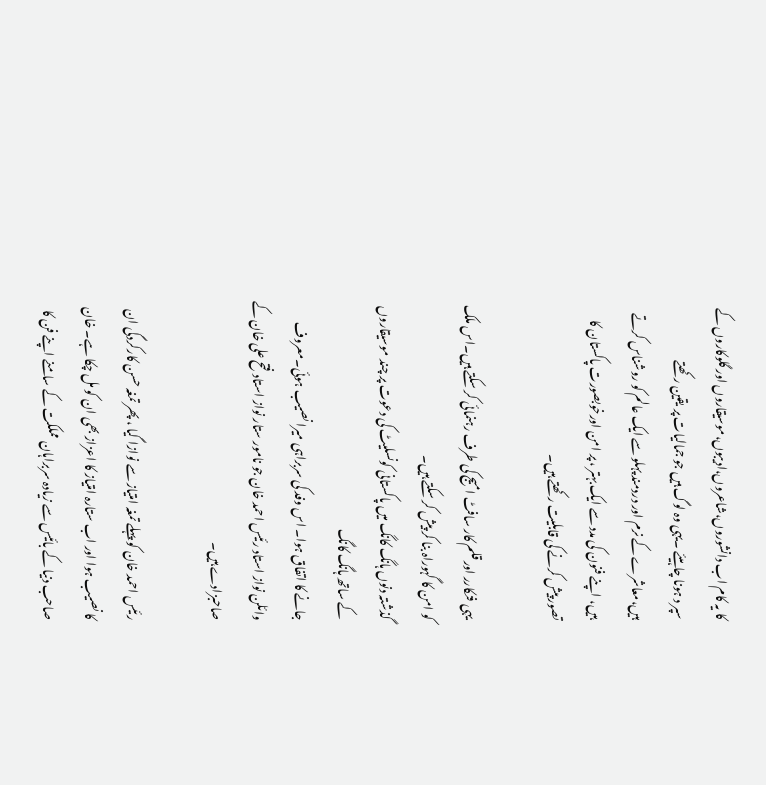کا یہ کام اب دانشوروں،شاعروں،ادیبوں،موسیقاروں اور گلوکاروں کے سپر د ہونا چاہیئے ۔یہی وہ لوگ ہیں جو جمالیات پر یقین رکھتے ہیں،معاشرے کے نرم اور دردمند پہلو سے ایک عالم کو روشناس کرتے ہیں، اپنے فنون کی مدد سے ایک بہتر ، پر امن اورخوبصورت پاکستان کا تصور پیش کرنے کی قابلیت رکھتے ہیں۔

یہی فنکارر اور قلم کار سافٹ امیج کی طرف رہنمائی کر سکتے ہیں۔اس ملک کو امن کا گہوراہ بنا کر پیش کر سکتے ہیں۔
گذشتہ دنوں ہانگ کانگ میں پاکستانی کونسلیٹ کی دعوت پر چند موسیقاروں کے ساتھ ہانگ کانگ
جانے کا اتفاق ہوا۔ اس وفد کی سربراہی میرا نصیب ہوئی۔معروف وائلن نواز استاد رئیس احمد خان جو نامور ستار نواز استاد فتح علی خان کے صاحبزادے ہیں۔

رئیس احمد خان کو پہلے تمغہ امتیاز سے نوازا گیا ، پھر تمغہ حسن کارکردگی ان کا نصیب ہوا اور اب ستارہ امتیاز کا اعزاز بھی ان کو مل چکا ہے۔ خان صاحب دنیا کے بائیس سے زیادہ سربراہان مملکت کے سامنے اپنے فن کا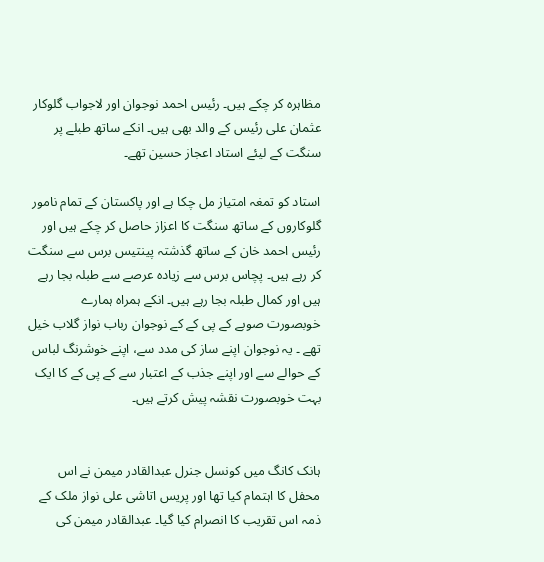مظاہرہ کر چکے ہیں۔ رئیس احمد نوجوان اور لاجواب گلوکار عثمان علی رئیس کے والد بھی ہیں۔ انکے ساتھ طبلے پر سنگت کے لیئے استاد اعجاز حسین تھے۔

استاد کو تمغہ امتیاز مل چکا ہے اور پاکستان کے تمام نامور گلوکاروں کے ساتھ سنگت کا اعزاز حاصل کر چکے ہیں اور رئیس احمد خان کے ساتھ گذشتہ پینتیس برس سے سنگت کر رہے ہیں۔ پچاس برس سے زیادہ عرصے سے طبلہ بجا رہے ہیں اور کمال طبلہ بجا رہے ہیں۔ انکے ہمراہ ہمارے خوبصورت صوبے کے پی کے کے نوجوان رباب نواز گلاب خیل تھے ۔ یہ نوجوان اپنے ساز کی مدد سے، اپنے خوشرنگ لباس کے حوالے سے اور اپنے جذب کے اعتبار سے کے پی کے کا ایک بہت خوبصورت نقشہ پیش کرتے ہیں۔


ہانک کانگ میں کونسل جنرل عبدالقادر میمن نے اس محفل کا اہتمام کیا تھا اور پریس اتاشی علی نواز ملک کے ذمہ اس تقریب کا انصرام کیا گیا۔ عبدالقادر میمن کی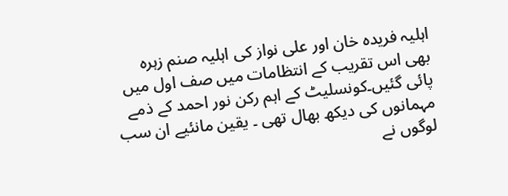اہلیہ فریدہ خان اور علی نواز کی اہلیہ صنم زہرہ بھی اس تقریب کے انتظامات میں صف اول میں پائی گئیں۔کونسلیٹ کے اہم رکن نور احمد کے ذمے مہمانوں کی دیکھ بھال تھی ۔ یقین مانئیے ان سب لوگوں نے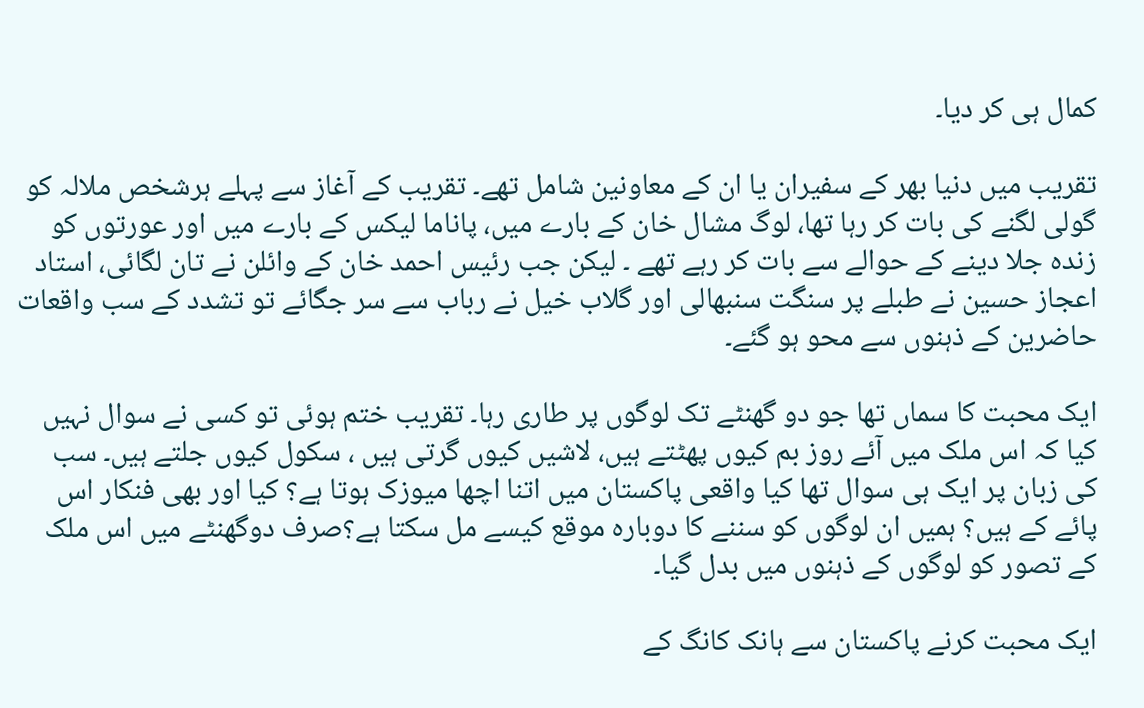کمال ہی کر دیا۔

تقریب میں دنیا بھر کے سفیران یا ان کے معاونین شامل تھے۔ تقریب کے آغاز سے پہلے ہرشخص ملالہ کو گولی لگنے کی بات کر رہا تھا، لوگ مشال خان کے بارے میں، پاناما لیکس کے بارے میں اور عورتوں کو زندہ جلا دینے کے حوالے سے بات کر رہے تھے ۔ لیکن جب رئیس احمد خان کے وائلن نے تان لگائی، استاد اعجاز حسین نے طبلے پر سنگت سنبھالی اور گلاب خیل نے رباب سے سر جگائے تو تشدد کے سب واقعات حاضرین کے ذہنوں سے محو ہو گئے۔

ایک محبت کا سماں تھا جو دو گھنٹے تک لوگوں پر طاری رہا۔ تقریب ختم ہوئی تو کسی نے سوال نہیں کیا کہ اس ملک میں آئے روز بم کیوں پھٹتے ہیں، لاشیں کیوں گرتی ہیں ، سکول کیوں جلتے ہیں۔ سب کی زبان پر ایک ہی سوال تھا کیا واقعی پاکستان میں اتنا اچھا میوزک ہوتا ہے؟ کیا اور بھی فنکار اس پائے کے ہیں؟ ہمیں ان لوگوں کو سننے کا دوبارہ موقع کیسے مل سکتا ہے؟صرف دوگھنٹے میں اس ملک کے تصور کو لوگوں کے ذہنوں میں بدل گیا۔

ایک محبت کرنے پاکستان سے ہانک کانگ کے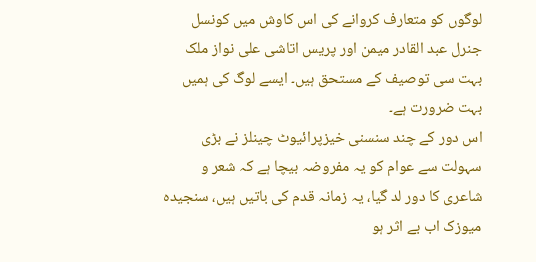لوگوں کو متعارف کروانے کی اس کاوش میں کونسل جنرل عبد القادر میمن اور پریس اتاشی علی نواز ملک بہت سی توصیف کے مستحق ہیں۔ ایسے لوگ کی ہمیں بہت ضرورت ہے۔
اس دور کے چند سنسنی خیزپرائیوٹ چینلز نے بڑی سہولت سے عوام کو یہ مفروضہ بیچا ہے کہ شعر و شاعری کا دور لد گیا، یہ زمانہ قدم کی باتیں ہیں، سنجیدہ میوزک اب بے اثر ہو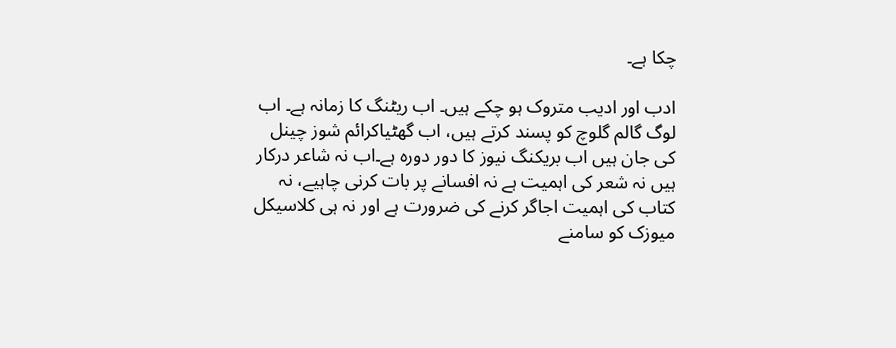چکا ہے۔

ادب اور ادیب متروک ہو چکے ہیں۔ اب ریٹنگ کا زمانہ ہے۔ اب لوگ گالم گلوچ کو پسند کرتے ہیں، اب گھٹیاکرائم شوز چینل کی جان ہیں اب بریکنگ نیوز کا دور دورہ ہے۔اب نہ شاعر درکار ہیں نہ شعر کی اہمیت ہے نہ افسانے پر بات کرنی چاہیے، نہ کتاب کی اہمیت اجاگر کرنے کی ضرورت ہے اور نہ ہی کلاسیکل میوزک کو سامنے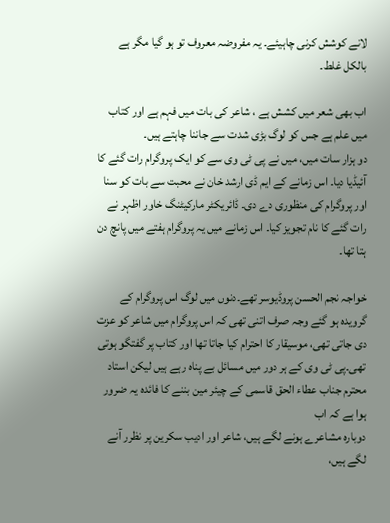لانے کوشش کرنی چاہیئے۔ یہ مفروضہ معروف تو ہو گیا مگر ہے بالکل غلط۔

اب بھی شعر میں کشش ہے ، شاعر کی بات میں فہم ہے اور کتاب میں علم ہے جس کو لوگ بڑی شدت سے جاننا چاہتے ہیں۔
دو ہزار سات میں، میں نے پی ٹی وی سے کو ایک پروگرام رات گئے کا آئیڈیا دیا۔ اس زمانے کے ایم ڈی ارشد خان نے محبت سے بات کو سنا اور پروگرام کی منظوری دے دی۔ ڈائریکٹر مارکیٹنگ خاور اظہر نے رات گئے کا نام تجویز کیا۔ اس زمانے میں یہ پروگرام ہفتے میں پانچ دن ہتا تھا۔

خواجہ نجم الحسن پروڈیوسر تھے۔دنوں میں لوگ اس پروگرام کے گرویدہ ہو گئے وجہ صرف اتنی تھی کہ اس پروگرام میں شاعر کو عزت دی جاتی تھی، موسیقار کا احترام کیا جاتا تھا اور کتاب پر گفتگو ہوتی تھی۔پی ٹی وی کے ہر دور میں مسائل بے پناہ رہے ہیں لیکن استاد محترم جناب عطاء الحق قاسمی کے چیئر مین بننے کا فائدہ یہ ضرور ہوا ہے کہ اب
دوبارہ مشاعرے ہونے لگے ہیں، شاعر اور ادیب سکرین پر نظرر آنے لگے ہیں،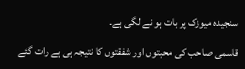سنجیدہ میوزک پر بات ہو نے لگی ہے۔

قاسمی صاحب کی محبتوں اور شفقتوں کا نتیجہ ہی ہے رات گئے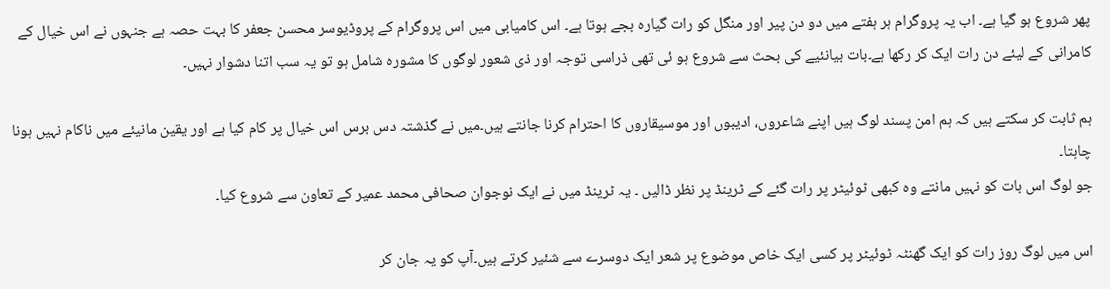پھر شروع ہو گیا ہے۔ اب یہ پروگرام ہر ہفتے میں دو دن پیر اور منگل کو رات گیارہ بجے ہوتا ہے۔ اس کامیابی میں اس پروگرام کے پروڈیوسر محسن جعفر کا بہت حصہ ہے جنہوں نے اس خیال کے کامرانی کے لیئے دن رات ایک کر رکھا ہے۔بات بیانئیے کی بحث سے شروع ہو ئی تھی ذراسی توجہ اور ذی شعور لوگوں کا مشورہ شامل ہو تو یہ سب اتنا دشوار نہیں۔

ہم ثابت کر سکتے ہیں کہ ہم امن پسند لوگ ہیں اپنے شاعروں، ادیبوں اور موسیقاروں کا احترام کرنا جانتے ہیں۔میں نے گذشتہ دس برس اس خیال پر کام کیا ہے اور یقین مانیئے میں ناکام نہیں ہونا چاہتا۔
جو لوگ اس بات کو نہیں مانتے وہ کبھی ٹوئیٹر پر رات گئے کے ٹرینڈ پر نظر ڈالیں ۔ یہ ٹرینڈ میں نے ایک نوجوان صحافی محمد عمیر کے تعاون سے شروع کیا۔

اس میں لوگ روز رات کو ایک گھنٹہ ٹوئیٹر پر کسی ایک خاص موضوع پر شعر ایک دوسرے سے شئیر کرتے ہیں۔آپ کو یہ جان کر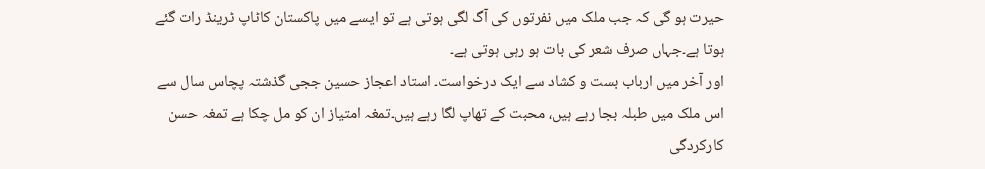حیرت ہو گی کہ جب ملک میں نفرتوں کی آگ لگی ہوتی ہے تو ایسے میں پاکستان کاٹاپ ٹرینڈ رات گئے ہوتا ہے۔جہاں صرف شعر کی بات ہو رہی ہوتی ہے۔
اور آخر میں ارباب بست و کشاد سے ایک درخواست۔ استاد اعجاز حسین ججی گذشتہ پچاس سال سے اس ملک میں طبلہ بجا رہے ہیں، محبت کے تھاپ لگا رہے ہیں۔تمغہ امتیاز ان کو مل چکا ہے تمغہ حسن کارکردگی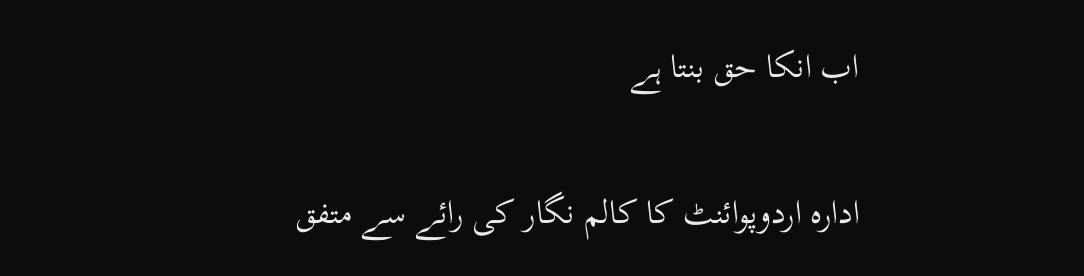اب انکا حق بنتا ہے

ادارہ اردوپوائنٹ کا کالم نگار کی رائے سے متفق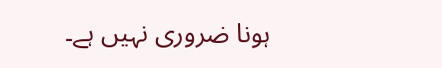ہونا ضروری نہیں ہے۔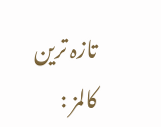تازہ ترین کالمز :